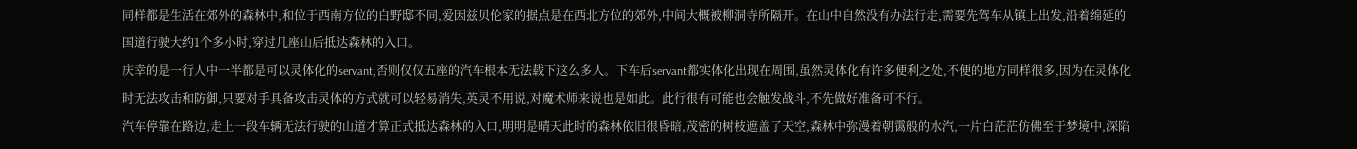同样都是生活在郊外的森林中,和位于西南方位的白野邸不同,爱因兹贝伦家的据点是在西北方位的郊外,中间大概被柳洞寺所隔开。在山中自然没有办法行走,需要先驾车从镇上出发,沿着绵延的国道行驶大约1个多小时,穿过几座山后抵达森林的入口。
庆幸的是一行人中一半都是可以灵体化的servant,否则仅仅五座的汽车根本无法载下这么多人。下车后servant都实体化出现在周围,虽然灵体化有许多便利之处,不便的地方同样很多,因为在灵体化时无法攻击和防御,只要对手具备攻击灵体的方式就可以轻易消失,英灵不用说,对魔术师来说也是如此。此行很有可能也会触发战斗,不先做好准备可不行。
汽车停靠在路边,走上一段车辆无法行驶的山道才算正式抵达森林的入口,明明是晴天此时的森林依旧很昏暗,茂密的树枝遮盖了天空,森林中弥漫着朝霭般的水汽,一片白茫茫仿佛至于梦境中,深陷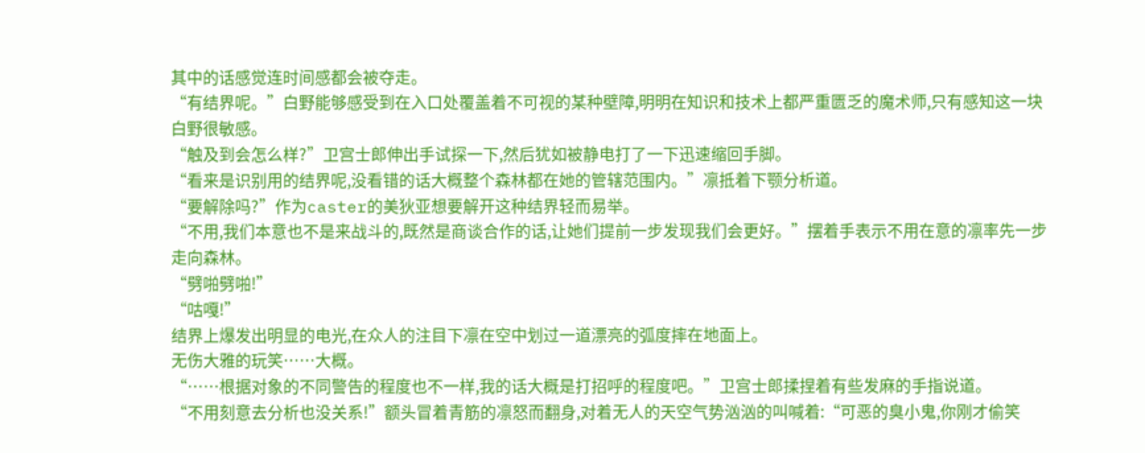其中的话感觉连时间感都会被夺走。
“有结界呢。”白野能够感受到在入口处覆盖着不可视的某种壁障,明明在知识和技术上都严重匮乏的魔术师,只有感知这一块白野很敏感。
“触及到会怎么样?”卫宫士郎伸出手试探一下,然后犹如被静电打了一下迅速缩回手脚。
“看来是识别用的结界呢,没看错的话大概整个森林都在她的管辖范围内。”凛抵着下颚分析道。
“要解除吗?”作为caster的美狄亚想要解开这种结界轻而易举。
“不用,我们本意也不是来战斗的,既然是商谈合作的话,让她们提前一步发现我们会更好。”摆着手表示不用在意的凛率先一步走向森林。
“劈啪劈啪!”
“咕嘎!”
结界上爆发出明显的电光,在众人的注目下凛在空中划过一道漂亮的弧度摔在地面上。
无伤大雅的玩笑……大概。
“……根据对象的不同警告的程度也不一样,我的话大概是打招呼的程度吧。”卫宫士郎揉捏着有些发麻的手指说道。
“不用刻意去分析也没关系!”额头冒着青筋的凛怒而翻身,对着无人的天空气势汹汹的叫喊着:“可恶的臭小鬼,你刚才偷笑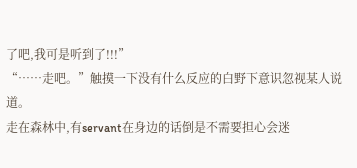了吧,我可是听到了!!!”
“……走吧。”触摸一下没有什么反应的白野下意识忽视某人说道。
走在森林中,有servant在身边的话倒是不需要担心会迷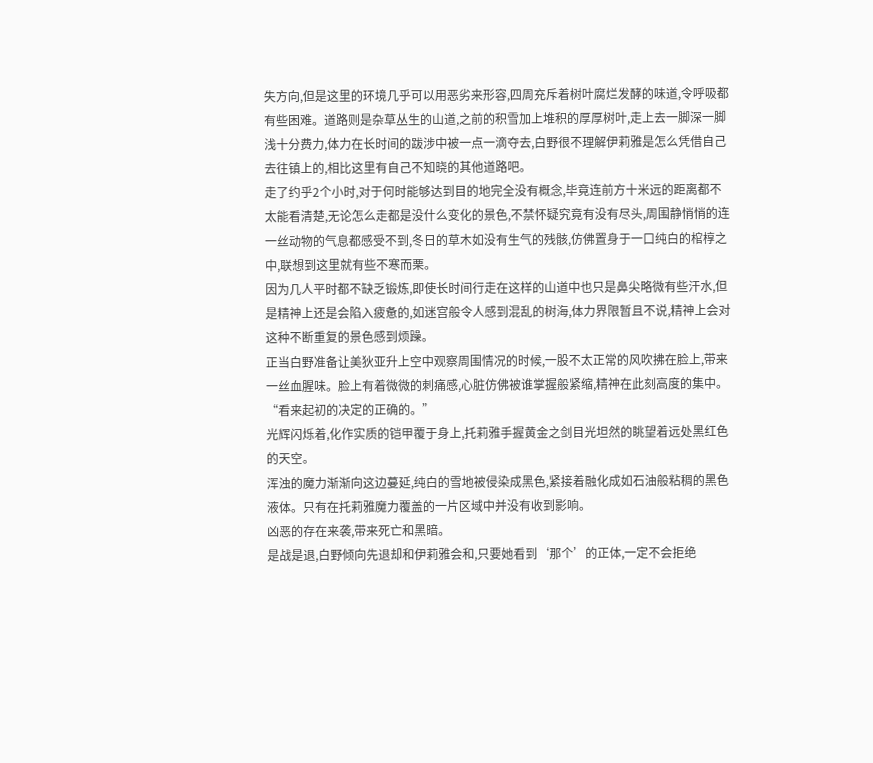失方向,但是这里的环境几乎可以用恶劣来形容,四周充斥着树叶腐烂发酵的味道,令呼吸都有些困难。道路则是杂草丛生的山道,之前的积雪加上堆积的厚厚树叶,走上去一脚深一脚浅十分费力,体力在长时间的跋涉中被一点一滴夺去,白野很不理解伊莉雅是怎么凭借自己去往镇上的,相比这里有自己不知晓的其他道路吧。
走了约乎2个小时,对于何时能够达到目的地完全没有概念,毕竟连前方十米远的距离都不太能看清楚,无论怎么走都是没什么变化的景色,不禁怀疑究竟有没有尽头,周围静悄悄的连一丝动物的气息都感受不到,冬日的草木如没有生气的残骸,仿佛置身于一口纯白的棺椁之中,联想到这里就有些不寒而栗。
因为几人平时都不缺乏锻炼,即使长时间行走在这样的山道中也只是鼻尖略微有些汗水,但是精神上还是会陷入疲惫的,如迷宫般令人感到混乱的树海,体力界限暂且不说,精神上会对这种不断重复的景色感到烦躁。
正当白野准备让美狄亚升上空中观察周围情况的时候,一股不太正常的风吹拂在脸上,带来一丝血腥味。脸上有着微微的刺痛感,心脏仿佛被谁掌握般紧缩,精神在此刻高度的集中。
“看来起初的决定的正确的。”
光辉闪烁着,化作实质的铠甲覆于身上,托莉雅手握黄金之剑目光坦然的眺望着远处黑红色的天空。
浑浊的魔力渐渐向这边蔓延,纯白的雪地被侵染成黑色,紧接着融化成如石油般粘稠的黑色液体。只有在托莉雅魔力覆盖的一片区域中并没有收到影响。
凶恶的存在来袭,带来死亡和黑暗。
是战是退,白野倾向先退却和伊莉雅会和,只要她看到‘那个’的正体,一定不会拒绝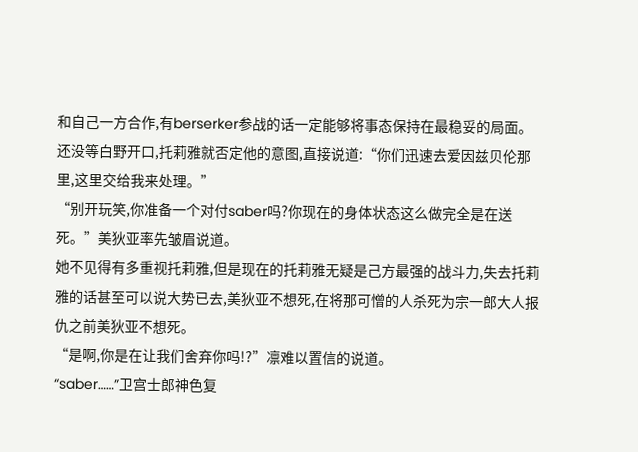和自己一方合作,有berserker参战的话一定能够将事态保持在最稳妥的局面。
还没等白野开口,托莉雅就否定他的意图,直接说道:“你们迅速去爱因兹贝伦那里,这里交给我来处理。”
“别开玩笑,你准备一个对付saber吗?你现在的身体状态这么做完全是在送死。”美狄亚率先皱眉说道。
她不见得有多重视托莉雅,但是现在的托莉雅无疑是己方最强的战斗力,失去托莉雅的话甚至可以说大势已去,美狄亚不想死,在将那可憎的人杀死为宗一郎大人报仇之前美狄亚不想死。
“是啊,你是在让我们舍弃你吗!?”凛难以置信的说道。
“saber……”卫宫士郎神色复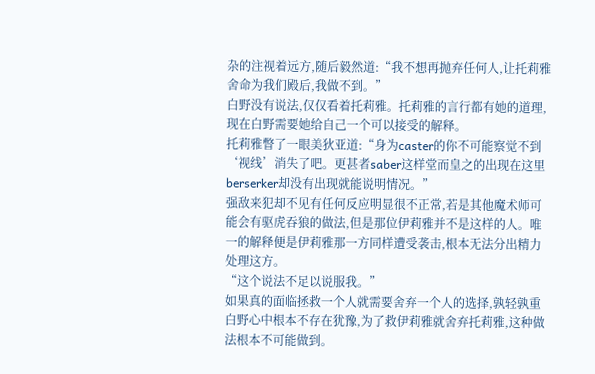杂的注视着远方,随后毅然道:“我不想再抛弃任何人,让托莉雅舍命为我们殿后,我做不到。”
白野没有说法,仅仅看着托莉雅。托莉雅的言行都有她的道理,现在白野需要她给自己一个可以接受的解释。
托莉雅瞥了一眼美狄亚道:“身为caster的你不可能察觉不到‘视线’消失了吧。更甚者saber这样堂而皇之的出现在这里berserker却没有出现就能说明情况。”
强敌来犯却不见有任何反应明显很不正常,若是其他魔术师可能会有驱虎吞狼的做法,但是那位伊莉雅并不是这样的人。唯一的解释便是伊莉雅那一方同样遭受袭击,根本无法分出精力处理这方。
“这个说法不足以说服我。”
如果真的面临拯救一个人就需要舍弃一个人的选择,孰轻孰重白野心中根本不存在犹豫,为了救伊莉雅就舍弃托莉雅,这种做法根本不可能做到。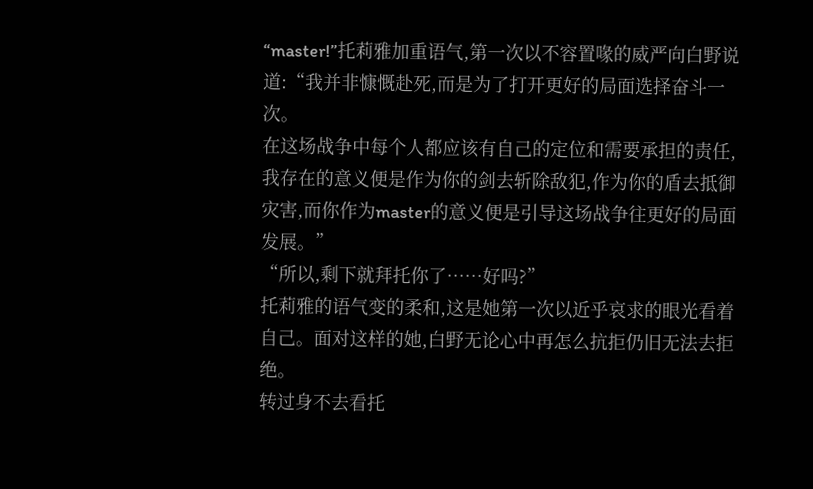“master!”托莉雅加重语气,第一次以不容置喙的威严向白野说道:“我并非慷慨赴死,而是为了打开更好的局面选择奋斗一次。
在这场战争中每个人都应该有自己的定位和需要承担的责任,我存在的意义便是作为你的剑去斩除敌犯,作为你的盾去抵御灾害,而你作为master的意义便是引导这场战争往更好的局面发展。”
“所以,剩下就拜托你了……好吗?”
托莉雅的语气变的柔和,这是她第一次以近乎哀求的眼光看着自己。面对这样的她,白野无论心中再怎么抗拒仍旧无法去拒绝。
转过身不去看托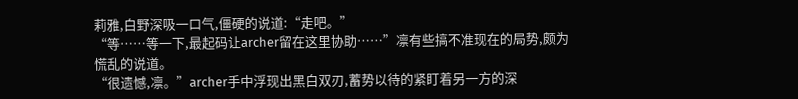莉雅,白野深吸一口气,僵硬的说道:“走吧。”
“等……等一下,最起码让archer留在这里协助……”凛有些搞不准现在的局势,颇为慌乱的说道。
“很遗憾,凛。”archer手中浮现出黑白双刃,蓄势以待的紧盯着另一方的深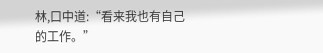林,口中道:“看来我也有自己的工作。”